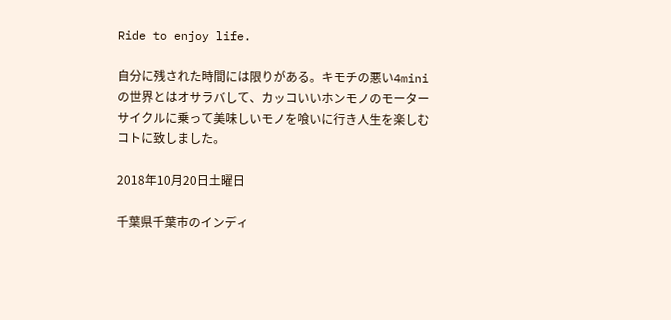Ride to enjoy life.

自分に残された時間には限りがある。キモチの悪い4miniの世界とはオサラバして、カッコいいホンモノのモーターサイクルに乗って美味しいモノを喰いに行き人生を楽しむコトに致しました。

2018年10月20日土曜日

千葉県千葉市のインディ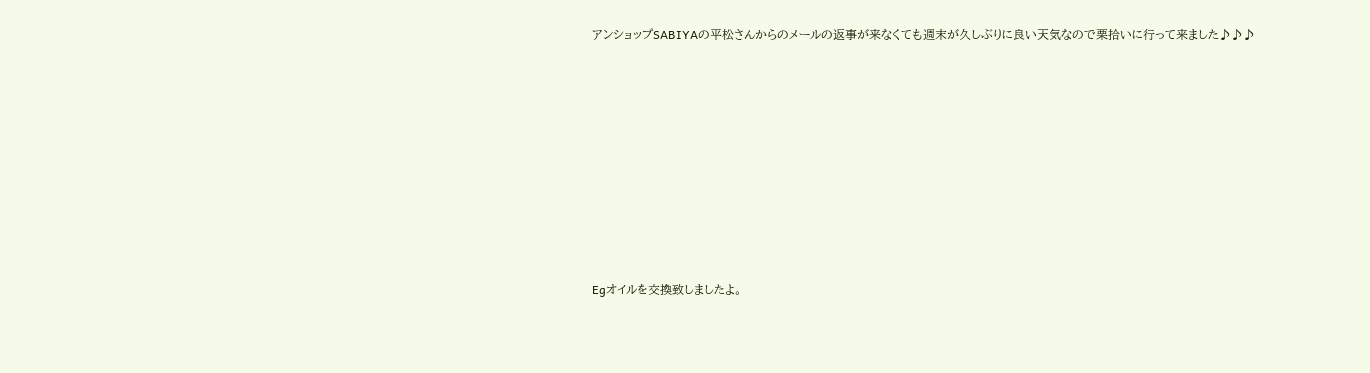アンショップSABIYAの平松さんからのメールの返事が来なくても週末が久しぶりに良い天気なので栗拾いに行って来ました♪♪♪










Egオイルを交換致しましたよ。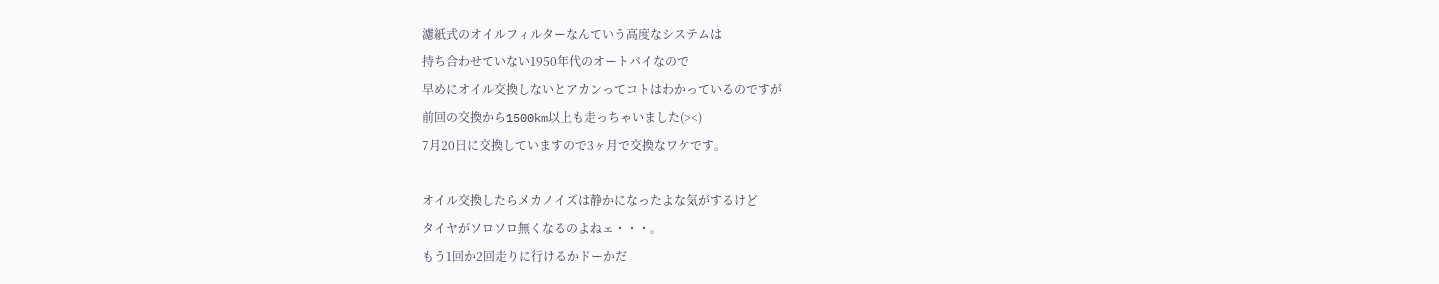濾紙式のオイルフィルターなんていう高度なシステムは
持ち合わせていない1950年代のオートバイなので
早めにオイル交換しないとアカンってコトはわかっているのですが
前回の交換から1500km以上も走っちゃいました(><)
7月20日に交換していますので3ヶ月で交換なワケです。

オイル交換したらメカノイズは静かになったよな気がするけど
タイヤがソロソロ無くなるのよねェ・・・。
もう1回か2回走りに行けるかドーかだ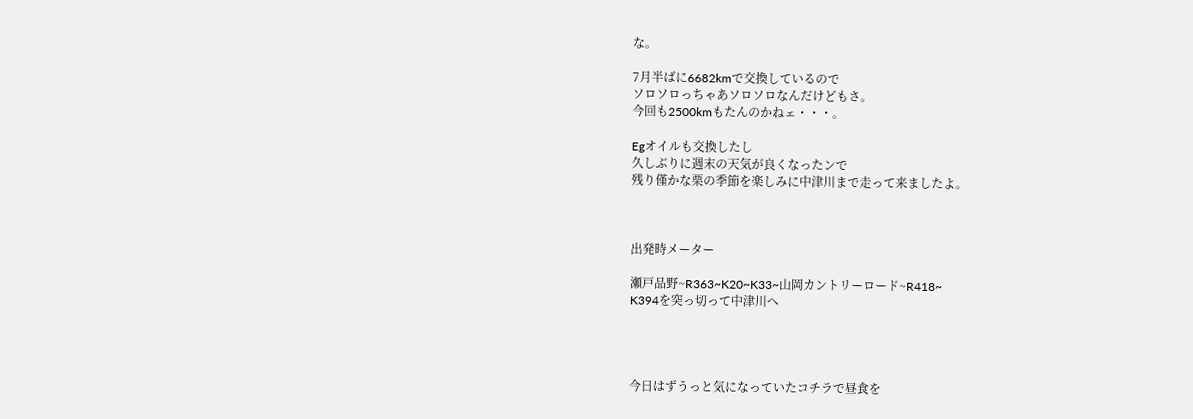な。

7月半ばに6682kmで交換しているので
ソロソロっちゃあソロソロなんだけどもさ。
今回も2500kmもたんのかねェ・・・。

Egオイルも交換したし
久しぶりに週末の天気が良くなったンで
残り僅かな栗の季節を楽しみに中津川まで走って来ましたよ。



出発時メーター

瀬戸品野~R363~K20~K33~山岡カントリーロード~R418~
K394を突っ切って中津川へ




今日はずうっと気になっていたコチラで昼食を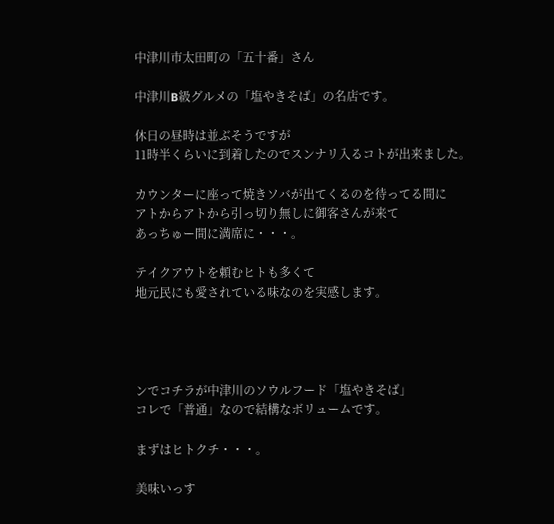中津川市太田町の「五十番」さん

中津川B級グルメの「塩やきそば」の名店です。

休日の昼時は並ぶそうですが
11時半くらいに到着したのでスンナリ入るコトが出来ました。

カウンターに座って焼きソバが出てくるのを待ってる間に
アトからアトから引っ切り無しに御客さんが来て
あっちゅー間に満席に・・・。

テイクアウトを頼むヒトも多くて
地元民にも愛されている味なのを実感します。




ンでコチラが中津川のソウルフード「塩やきそば」
コレで「普通」なので結構なボリュームです。

まずはヒトクチ・・・。

美味いっす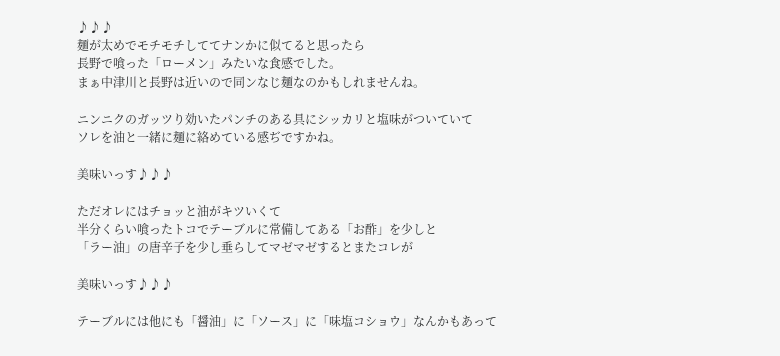♪♪♪
麺が太めでモチモチしててナンかに似てると思ったら
長野で喰った「ローメン」みたいな食感でした。
まぁ中津川と長野は近いので同ンなじ麺なのかもしれませんね。

ニンニクのガッツり効いたパンチのある具にシッカリと塩味がついていて
ソレを油と一緒に麺に絡めている感ぢですかね。

美味いっす♪♪♪

ただオレにはチョッと油がキツいくて
半分くらい喰ったトコでテーブルに常備してある「お酢」を少しと
「ラー油」の唐辛子を少し垂らしてマゼマゼするとまたコレが

美味いっす♪♪♪

テーブルには他にも「醤油」に「ソース」に「味塩コショウ」なんかもあって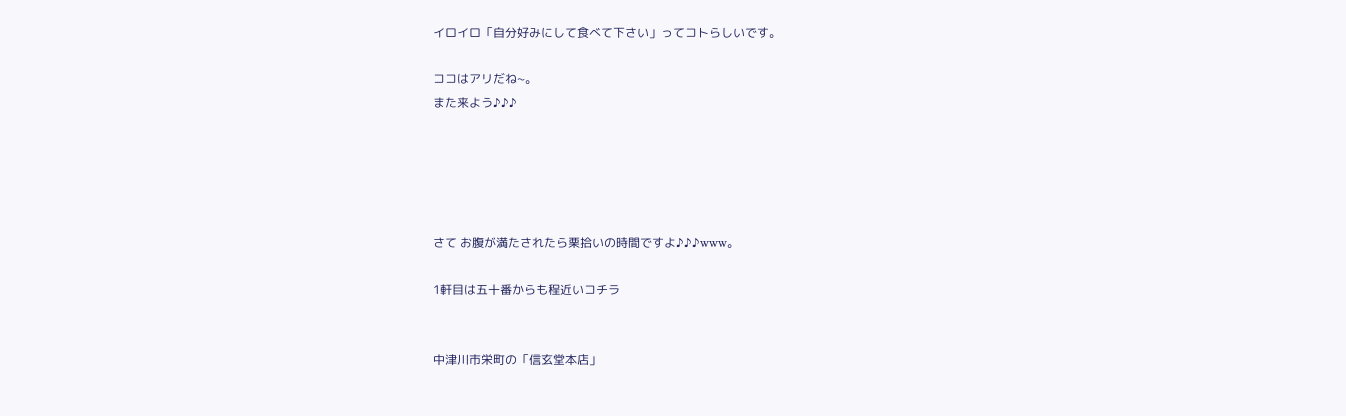イロイロ「自分好みにして食べて下さい」ってコトらしいです。

ココはアリだね~。
また来よう♪♪♪





さて お腹が満たされたら栗拾いの時間ですよ♪♪♪www。

1軒目は五十番からも程近いコチラ


中津川市栄町の「信玄堂本店」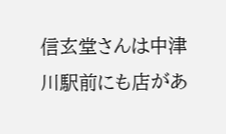信玄堂さんは中津川駅前にも店があ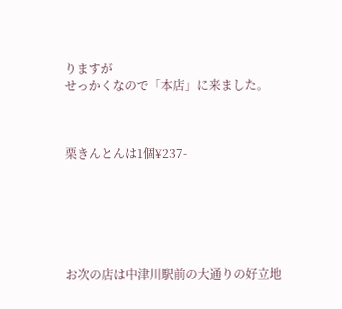りますが
せっかくなので「本店」に来ました。



栗きんとんは1個¥237-






お次の店は中津川駅前の大通りの好立地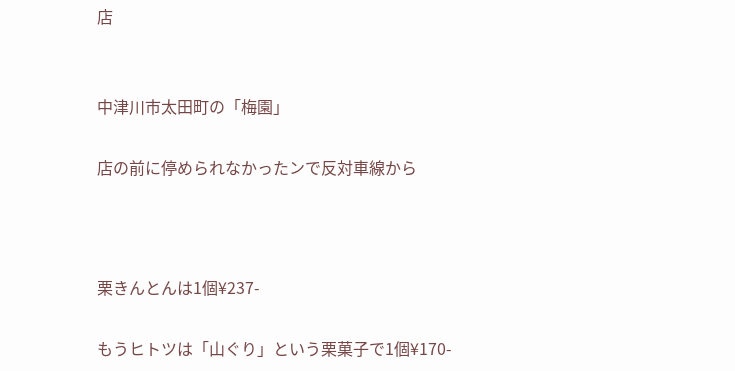店


中津川市太田町の「梅園」

店の前に停められなかったンで反対車線から



栗きんとんは1個¥237-

もうヒトツは「山ぐり」という栗菓子で1個¥170-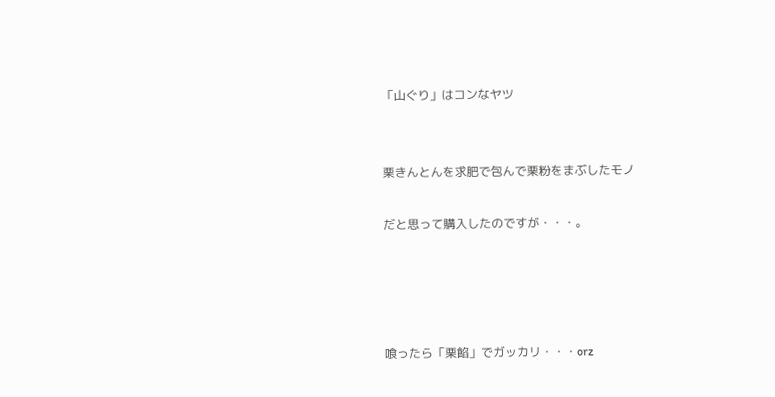「山ぐり」はコンなヤツ


栗きんとんを求肥で包んで栗粉をまぶしたモノ

だと思って購入したのですが・・・。




喰ったら「栗餡」でガッカリ・・・orz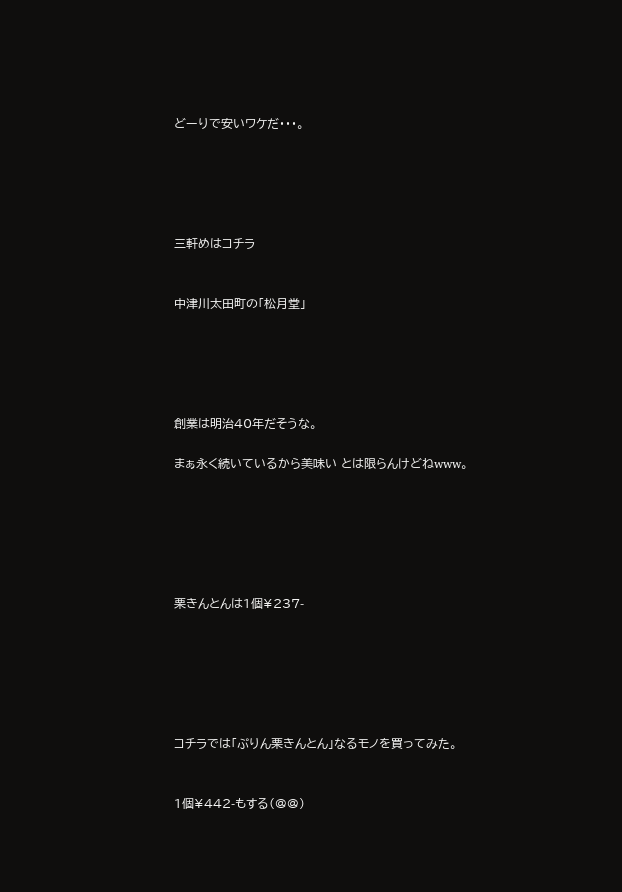どーりで安いワケだ・・・。





三軒めはコチラ


中津川太田町の「松月堂」





創業は明治40年だそうな。

まぁ永く続いているから美味い とは限らんけどねwww。






栗きんとんは1個¥237-






コチラでは「ぷりん栗きんとん」なるモノを買ってみた。


1個¥442-もする(@@)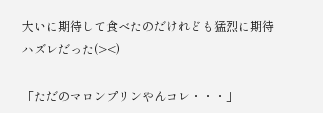大いに期待して食べたのだけれども猛烈に期待ハズレだった(><)

「ただのマロンプリンやんコレ・・・」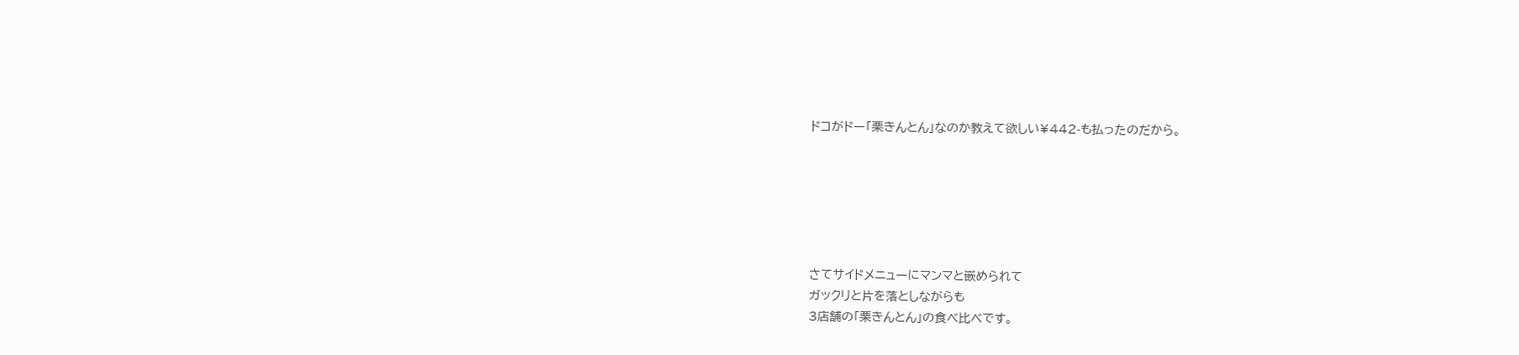ドコがドー「栗きんとん」なのか教えて欲しい¥442-も払ったのだから。






さてサイドメニューにマンマと嵌められて
ガックリと片を落としながらも
3店舗の「栗きんとん」の食べ比べです。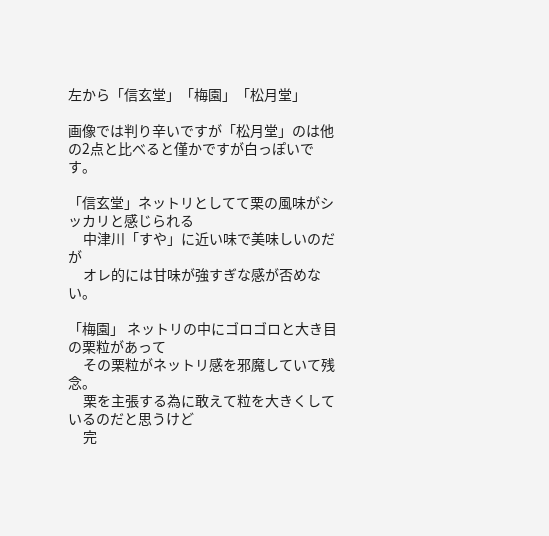左から「信玄堂」「梅園」「松月堂」

画像では判り辛いですが「松月堂」のは他の2点と比べると僅かですが白っぽいです。

「信玄堂」ネットリとしてて栗の風味がシッカリと感じられる
     中津川「すや」に近い味で美味しいのだが
     オレ的には甘味が強すぎな感が否めない。

「梅園」 ネットリの中にゴロゴロと大き目の栗粒があって
     その栗粒がネットリ感を邪魔していて残念。
     栗を主張する為に敢えて粒を大きくしているのだと思うけど
     完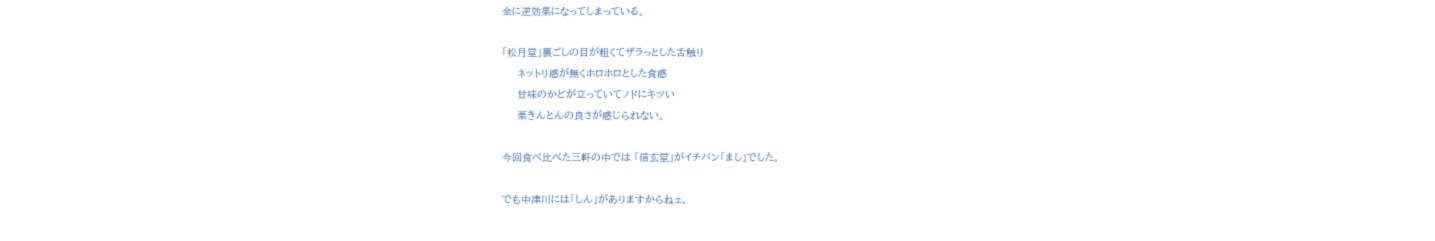全に逆効果になってしまっている。

「松月堂」裏ごしの目が粗くてザラっとした舌触り
     ネットリ感が無くホロホロとした食感
     甘味のかどが立っていてノドにキツい
     栗きんとんの良さが感じられない。

今回食べ比べた三軒の中では 「信玄堂」がイチバン「まし」でした。

でも中津川には「しん」がありますからねェ。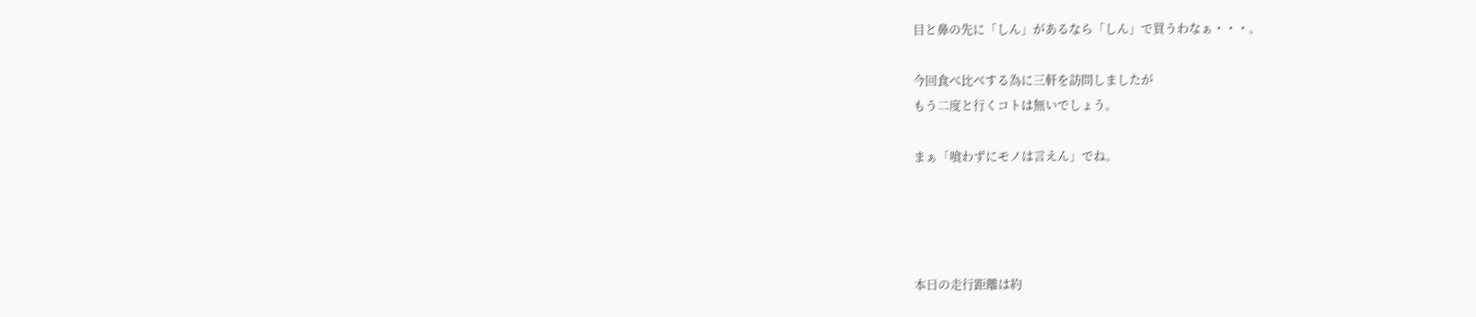目と鼻の先に「しん」があるなら「しん」で買うわなぁ・・・。

今回食べ比べする為に三軒を訪問しましたが
もう二度と行くコトは無いでしょう。

まぁ「喰わずにモノは言えん」でね。




本日の走行距離は約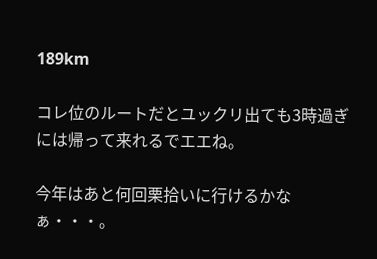189km

コレ位のルートだとユックリ出ても3時過ぎには帰って来れるでエエね。

今年はあと何回栗拾いに行けるかなぁ・・・。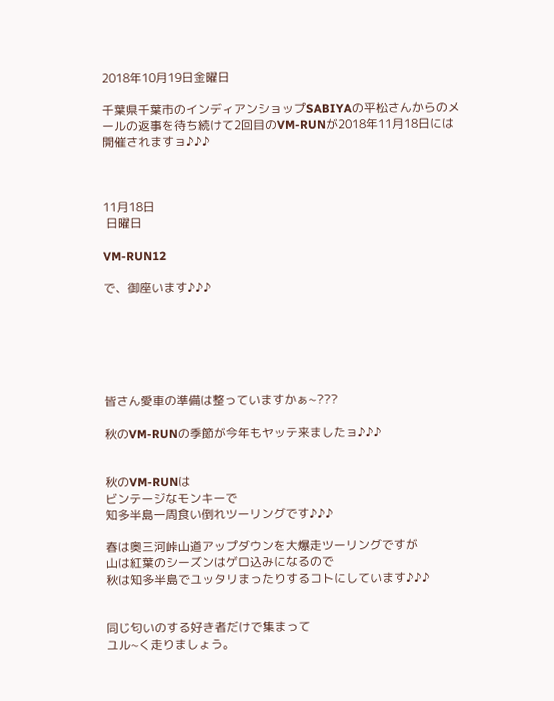2018年10月19日金曜日

千葉県千葉市のインディアンショップSABIYAの平松さんからのメールの返事を待ち続けて2回目のVM-RUNが2018年11月18日には開催されますョ♪♪♪



11月18日
 日曜日

VM-RUN12

で、御座います♪♪♪






皆さん愛車の準備は整っていますかぁ~???

秋のVM-RUNの季節が今年もヤッテ来ましたョ♪♪♪


秋のVM-RUNは
ビンテージなモンキーで
知多半島一周食い倒れツーリングです♪♪♪

春は奥三河峠山道アップダウンを大爆走ツーリングですが
山は紅葉のシーズンはゲロ込みになるので
秋は知多半島でユッタリまったりするコトにしています♪♪♪


同じ匂いのする好き者だけで集まって
ユル~く走りましょう。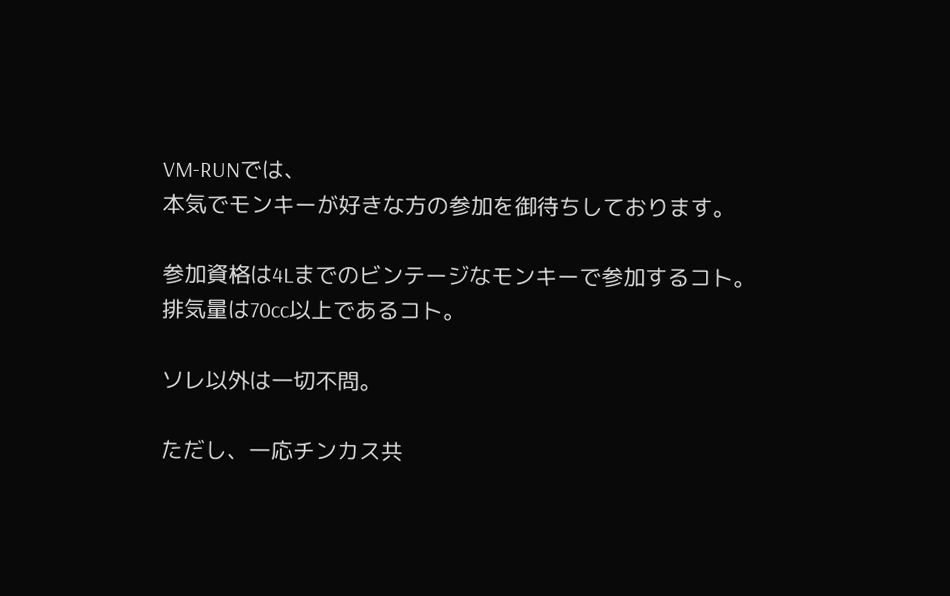VM-RUNでは、
本気でモンキーが好きな方の参加を御待ちしております。

参加資格は4Lまでのビンテージなモンキーで参加するコト。
排気量は70cc以上であるコト。

ソレ以外は一切不問。

ただし、一応チンカス共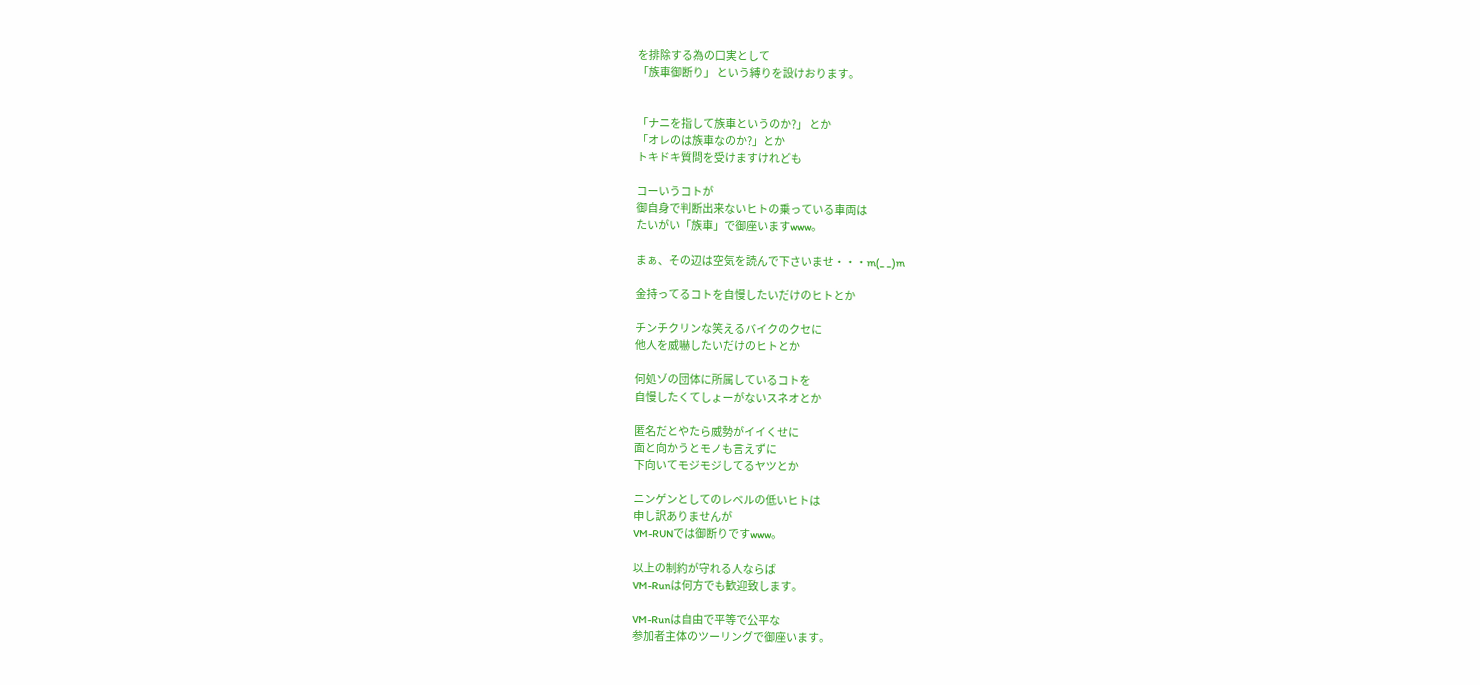を排除する為の口実として
「族車御断り」 という縛りを設けおります。


「ナニを指して族車というのか?」 とか
「オレのは族車なのか?」とか
トキドキ質問を受けますけれども

コーいうコトが
御自身で判断出来ないヒトの乗っている車両は
たいがい「族車」で御座いますwww。

まぁ、その辺は空気を読んで下さいませ・・・m(_ _)m

金持ってるコトを自慢したいだけのヒトとか

チンチクリンな笑えるバイクのクセに
他人を威嚇したいだけのヒトとか

何処ゾの団体に所属しているコトを
自慢したくてしょーがないスネオとか

匿名だとやたら威勢がイイくせに
面と向かうとモノも言えずに
下向いてモジモジしてるヤツとか

ニンゲンとしてのレベルの低いヒトは
申し訳ありませんが
VM-RUNでは御断りですwww。

以上の制約が守れる人ならば
VM-Runは何方でも歓迎致します。

VM-Runは自由で平等で公平な
参加者主体のツーリングで御座います。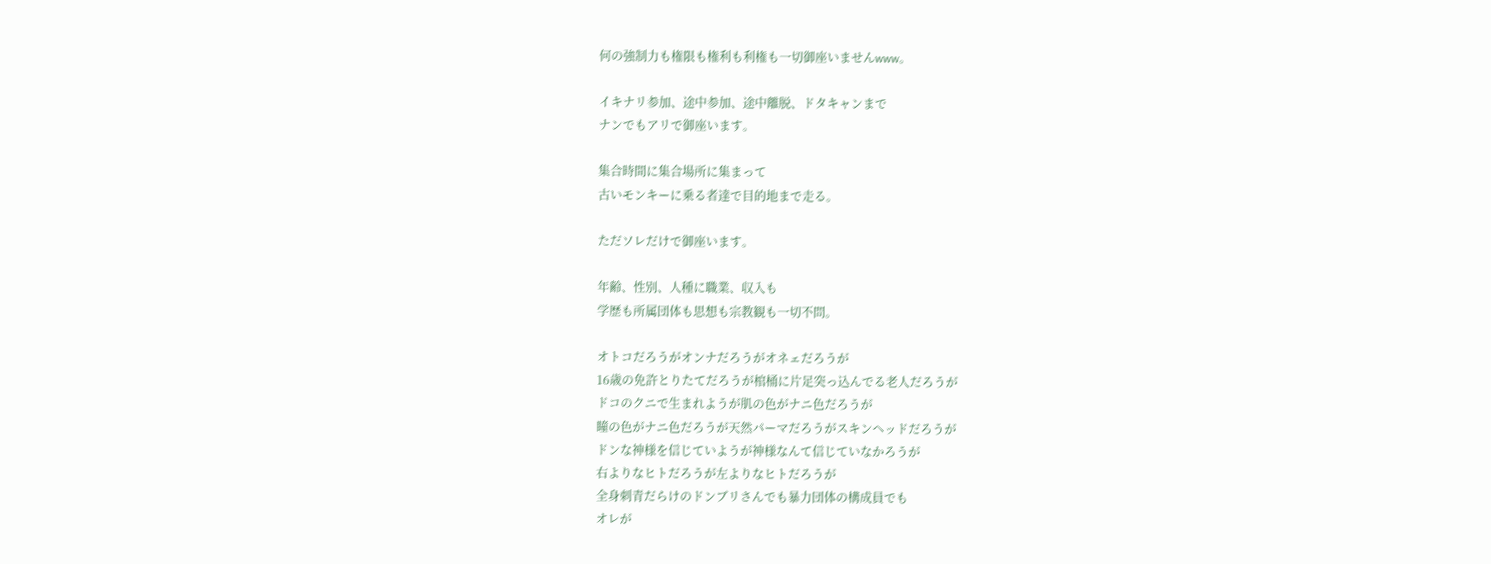何の強制力も権限も権利も利権も一切御座いませんwww。

イキナリ参加、途中参加、途中離脱、ドタキャンまで
ナンでもアリで御座います。

集合時間に集合場所に集まって
古いモンキーに乗る者達で目的地まで走る。

ただソレだけで御座います。

年齢、性別、人種に職業、収入も
学歴も所属団体も思想も宗教観も一切不問。

オトコだろうがオンナだろうがオネェだろうが
16歳の免許とりたてだろうが棺桶に片足突っ込んでる老人だろうが
ドコのクニで生まれようが肌の色がナニ色だろうが
瞳の色がナニ色だろうが天然パーマだろうがスキンヘッドだろうが
ドンな神様を信じていようが神様なんて信じていなかろうが
右よりなヒトだろうが左よりなヒトだろうが
全身刺青だらけのドンブリさんでも暴力団体の構成員でも
オレが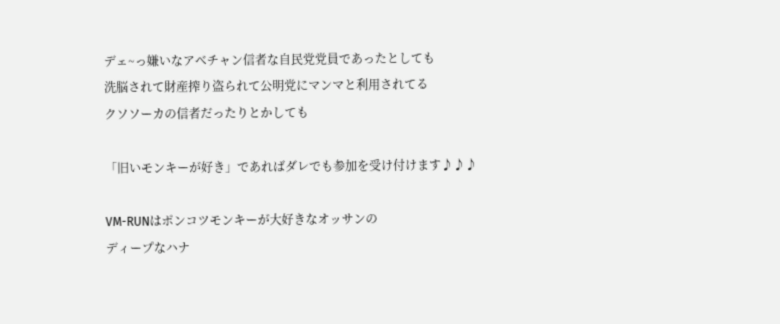デェ~っ嫌いなアベチャン信者な自民党党員であったとしても
洗脳されて財産搾り盗られて公明党にマンマと利用されてる
クソソーカの信者だったりとかしても

「旧いモンキーが好き」であればダレでも参加を受け付けます♪♪♪

VM-RUNはポンコツモンキーが大好きなオッサンの
ディープなハナ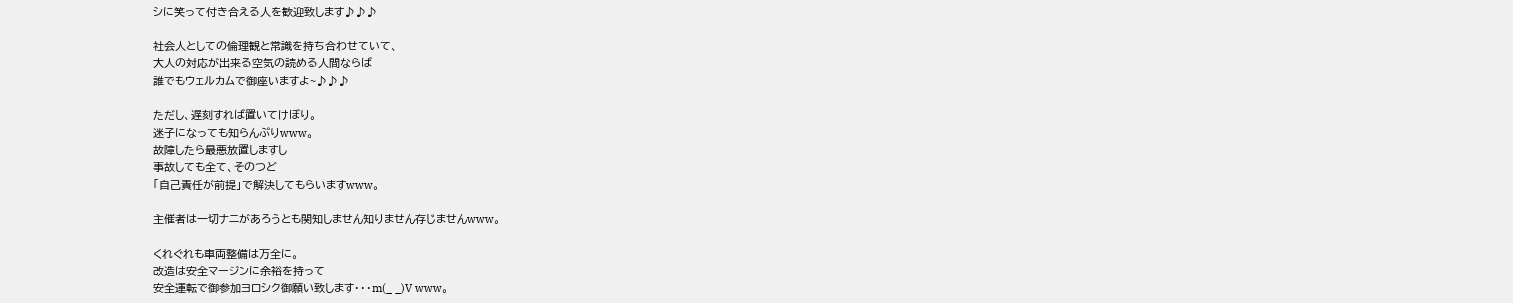シに笑って付き合える人を歓迎致します♪♪♪

社会人としての倫理観と常識を持ち合わせていて、
大人の対応が出来る空気の読める人間ならば
誰でもウェルカムで御座いますよ~♪♪♪

ただし、遅刻すれば置いてけぼり。
迷子になっても知らんぷりwww。
故障したら最悪放置しますし
事故しても全て、そのつど
「自己責任が前提」で解決してもらいますwww。

主催者は一切ナニがあろうとも関知しません知りません存じませんwww。

くれぐれも車両整備は万全に。
改造は安全マージンに余裕を持って
安全運転で御参加ヨロシク御願い致します・・・m(_ _)V www。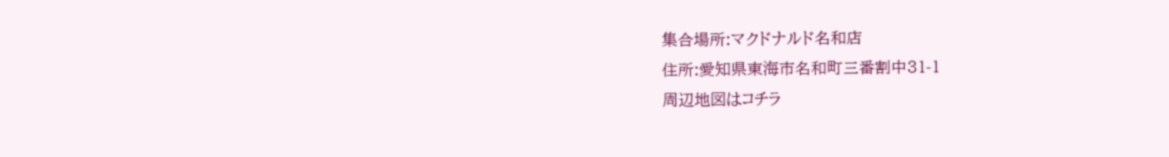集合場所:マクドナルド名和店
住所:愛知県東海市名和町三番割中31-1
周辺地図はコチラ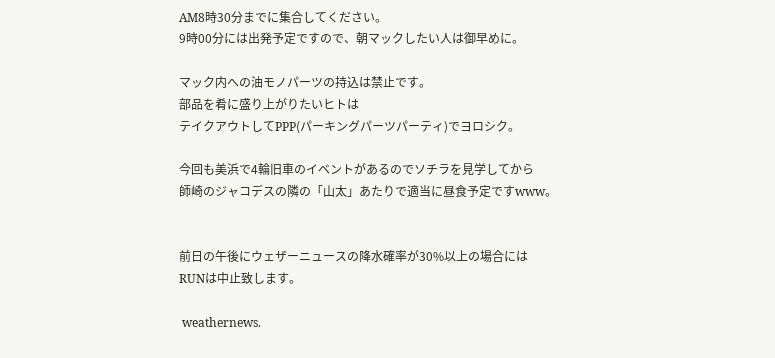AM8時30分までに集合してください。
9時00分には出発予定ですので、朝マックしたい人は御早めに。

マック内への油モノパーツの持込は禁止です。
部品を肴に盛り上がりたいヒトは
テイクアウトしてPPP(パーキングパーツパーティ)でヨロシク。

今回も美浜で4輪旧車のイベントがあるのでソチラを見学してから
師崎のジャコデスの隣の「山太」あたりで適当に昼食予定ですwww。


前日の午後にウェザーニュースの降水確率が30%以上の場合には
RUNは中止致します。

 weathernews.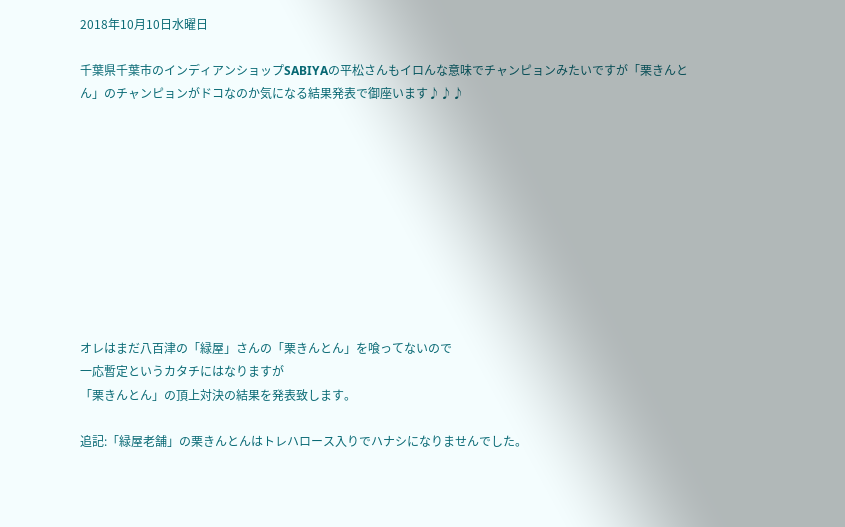2018年10月10日水曜日

千葉県千葉市のインディアンショップSABIYAの平松さんもイロんな意味でチャンピョンみたいですが「栗きんとん」のチャンピョンがドコなのか気になる結果発表で御座います♪♪♪










オレはまだ八百津の「緑屋」さんの「栗きんとん」を喰ってないので
一応暫定というカタチにはなりますが
「栗きんとん」の頂上対決の結果を発表致します。

追記:「緑屋老舗」の栗きんとんはトレハロース入りでハナシになりませんでした。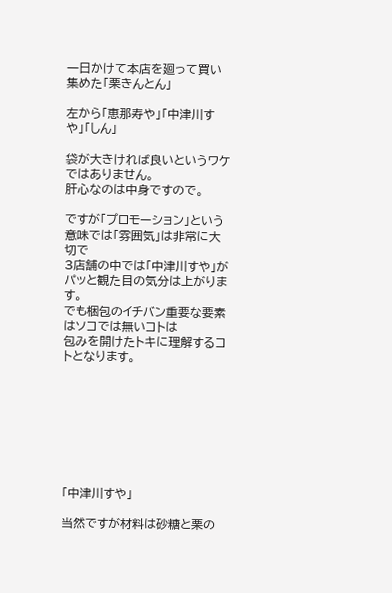一日かけて本店を廻って買い集めた「栗きんとん」

左から「恵那寿や」「中津川すや」「しん」

袋が大きければ良いというワケではありません。
肝心なのは中身ですので。

ですが「プロモーション」という意味では「雰囲気」は非常に大切で
3店舗の中では「中津川すや」がパッと観た目の気分は上がります。
でも梱包のイチバン重要な要素はソコでは無いコトは
包みを開けたトキに理解するコトとなります。








「中津川すや」

当然ですが材料は砂糖と栗の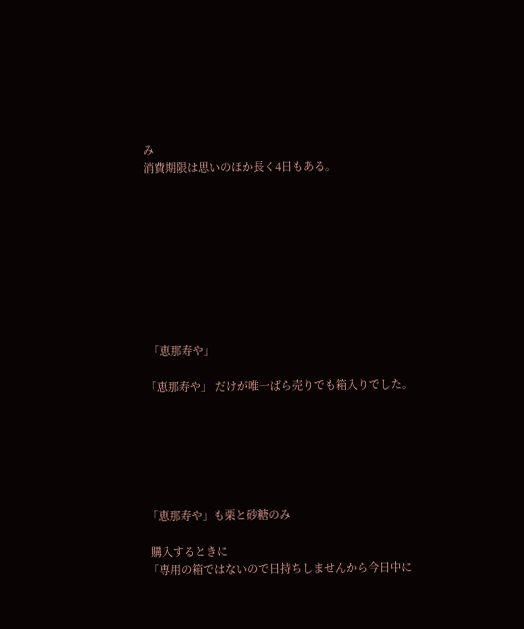み
消費期限は思いのほか長く4日もある。









 「恵那寿や」

「恵那寿や」 だけが唯一ばら売りでも箱入りでした。






「恵那寿や」も栗と砂糖のみ

 購入するときに
「専用の箱ではないので日持ちしませんから今日中に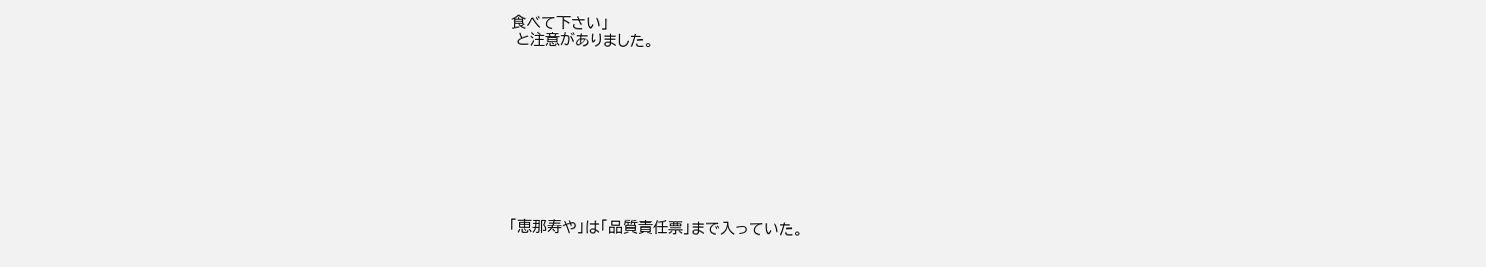食べて下さい」
 と注意がありました。










「恵那寿や」は「品質責任票」まで入っていた。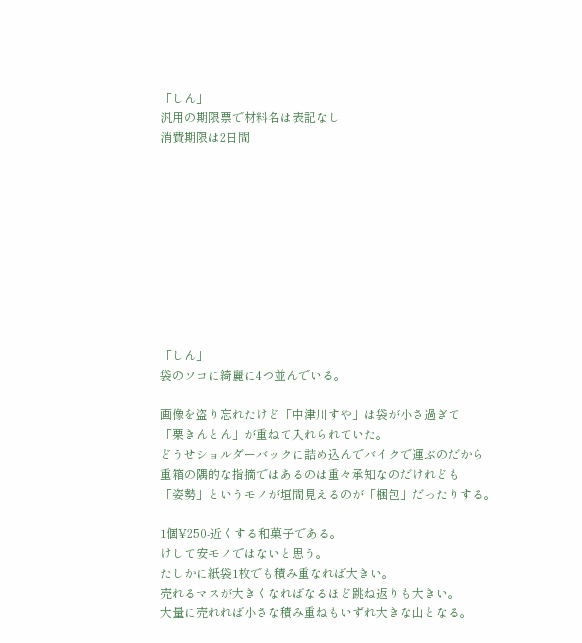「しん」
汎用の期限票で材料名は表記なし
消費期限は2日間










「しん」
袋のソコに綺麗に4つ並んでいる。

画像を盗り忘れたけど「中津川すや」は袋が小さ過ぎて
「栗きんとん」が重ねて入れられていた。
どうせショルダーバックに詰め込んでバイクで運ぶのだから
重箱の隅的な指摘ではあるのは重々承知なのだけれども
「姿勢」というモノが垣間見えるのが「梱包」だったりする。

1個¥250-近くする和菓子である。
けして安モノではないと思う。
たしかに紙袋1枚でも積み重なれば大きい。
売れるマスが大きくなればなるほど跳ね返りも大きい。
大量に売れれば小さな積み重ねもいずれ大きな山となる。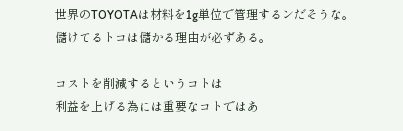世界のTOYOTAは材料を1g単位で管理するンだそうな。
儲けてるトコは儲かる理由が必ずある。

コストを削減するというコトは
利益を上げる為には重要なコトではあ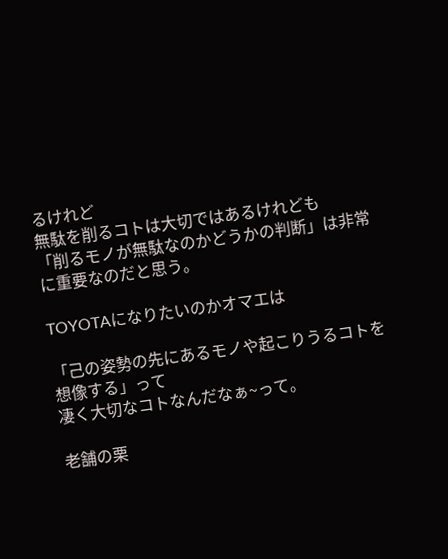るけれど
無駄を削るコトは大切ではあるけれども
「削るモノが無駄なのかどうかの判断」は非常に重要なのだと思う。

TOYOTAになりたいのかオマエは

「己の姿勢の先にあるモノや起こりうるコトを想像する」って
凄く大切なコトなんだなぁ~って。

老舗の栗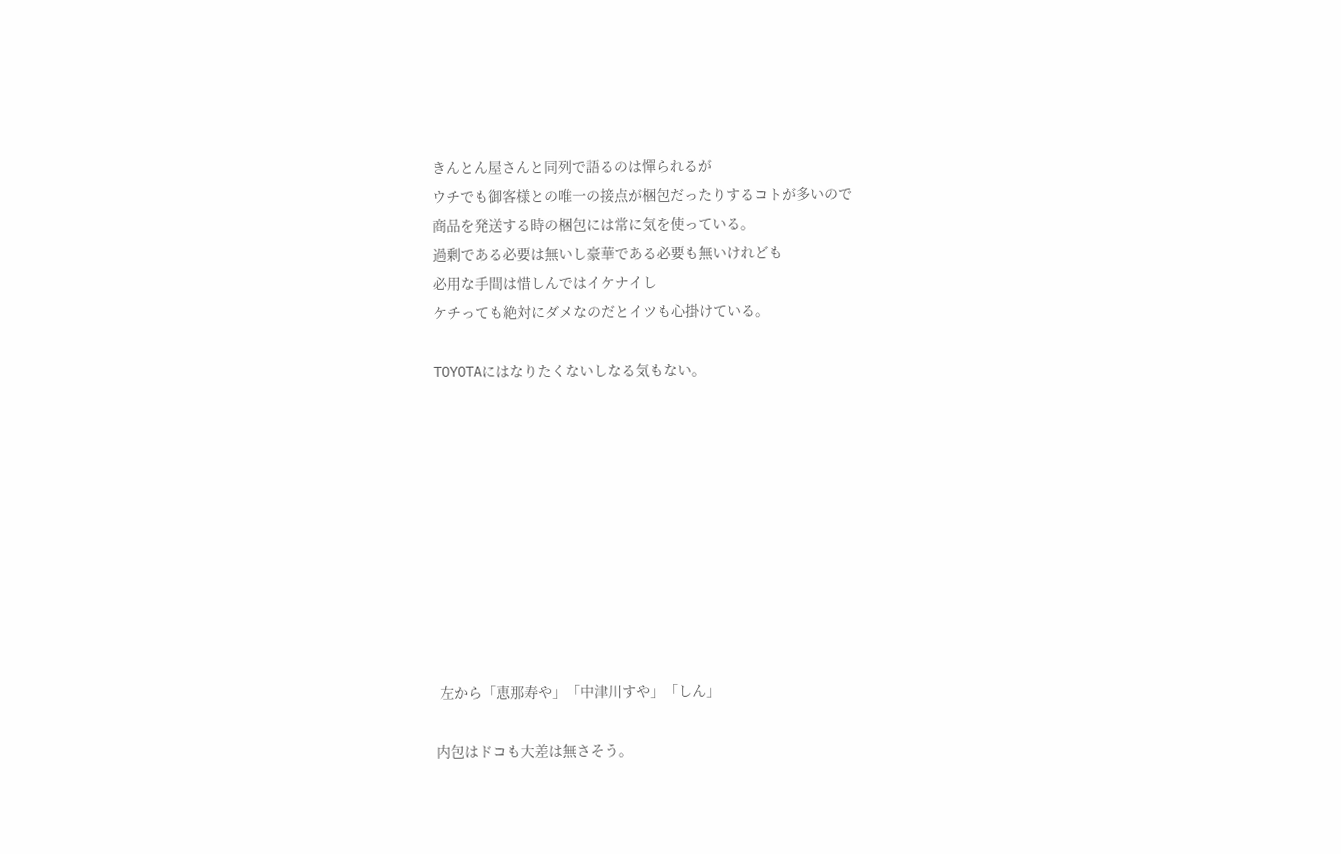きんとん屋さんと同列で語るのは憚られるが
ウチでも御客様との唯一の接点が梱包だったりするコトが多いので
商品を発送する時の梱包には常に気を使っている。
過剰である必要は無いし豪華である必要も無いけれども
必用な手間は惜しんではイケナイし
ケチっても絶対にダメなのだとイツも心掛けている。

TOYOTAにはなりたくないしなる気もない。










 左から「恵那寿や」「中津川すや」「しん」

内包はドコも大差は無さそう。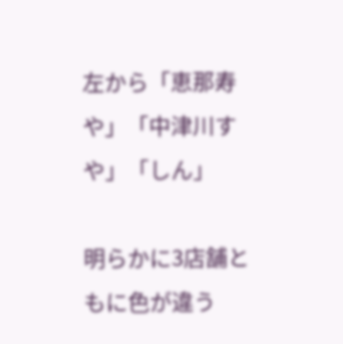左から「恵那寿や」「中津川すや」「しん」

明らかに3店舗ともに色が違う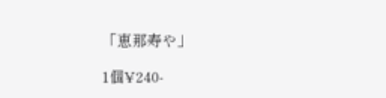「恵那寿や」

1個¥240-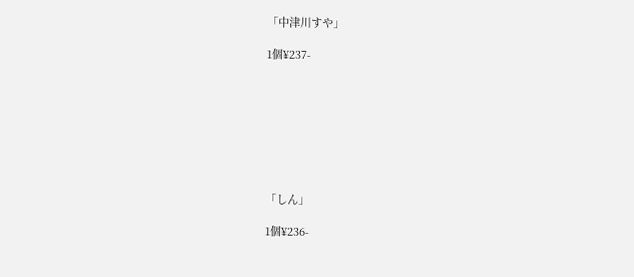「中津川すや」

1個¥237-








「しん」

1個¥236-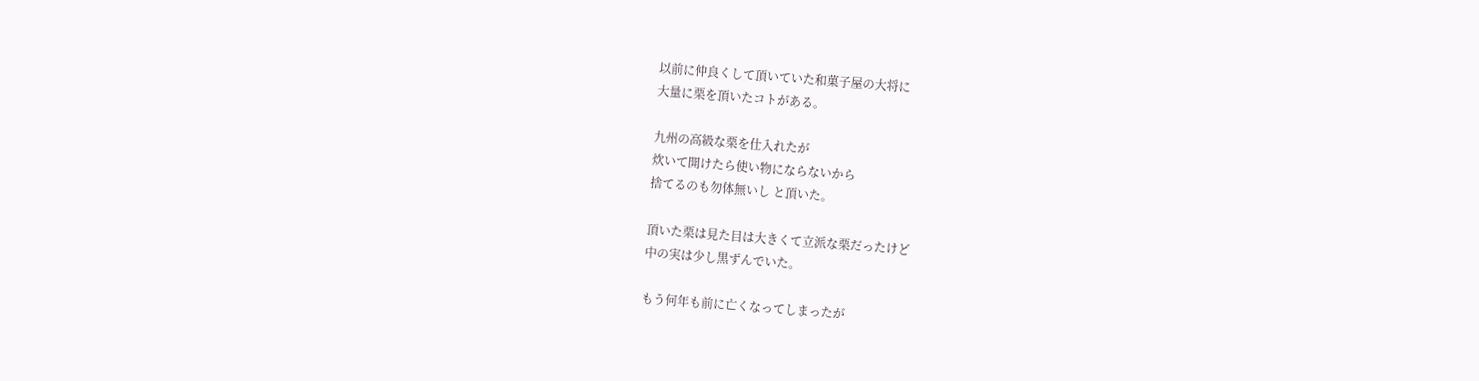以前に仲良くして頂いていた和菓子屋の大将に
大量に栗を頂いたコトがある。

九州の高級な栗を仕入れたが
炊いて開けたら使い物にならないから
捨てるのも勿体無いし と頂いた。

頂いた栗は見た目は大きくて立派な栗だったけど
中の実は少し黒ずんでいた。

もう何年も前に亡くなってしまったが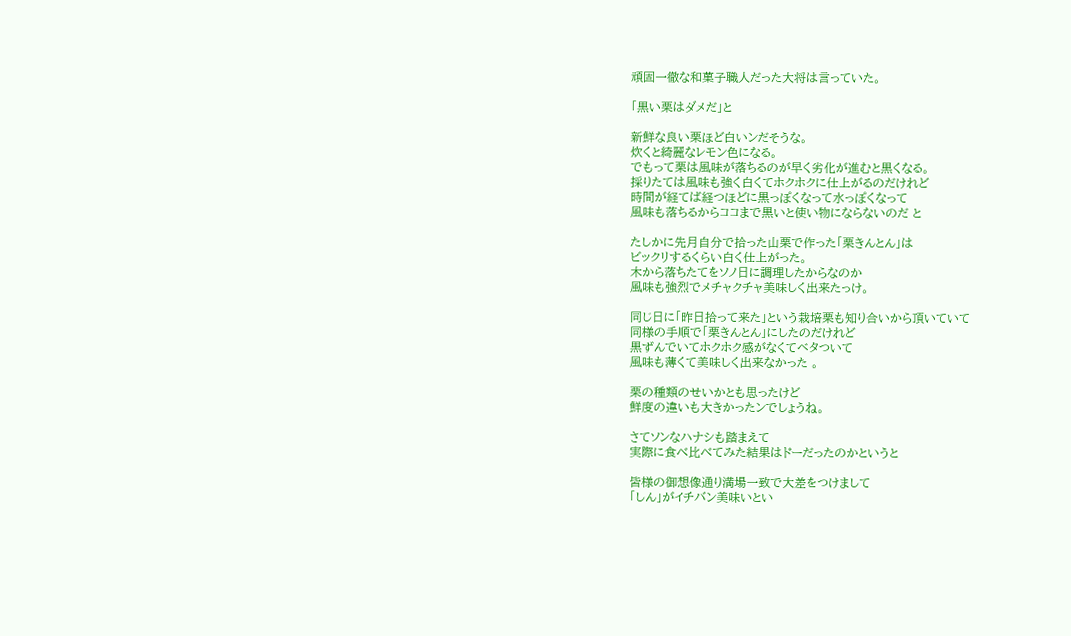頑固一徹な和菓子職人だった大将は言っていた。

「黒い栗はダメだ」と

新鮮な良い栗ほど白いンだそうな。
炊くと綺麗なレモン色になる。
でもって栗は風味が落ちるのが早く劣化が進むと黒くなる。
採りたては風味も強く白くてホクホクに仕上がるのだけれど
時間が経てば経つほどに黒っぽくなって水っぽくなって
風味も落ちるからココまで黒いと使い物にならないのだ と

たしかに先月自分で拾った山栗で作った「栗きんとん」は
ビックリするくらい白く仕上がった。
木から落ちたてをソノ日に調理したからなのか
風味も強烈でメチャクチャ美味しく出来たっけ。

同じ日に「昨日拾って来た」という栽培栗も知り合いから頂いていて
同様の手順で「栗きんとん」にしたのだけれど
黒ずんでいてホクホク感がなくてベタついて
風味も薄くて美味しく出来なかった 。

栗の種類のせいかとも思ったけど
鮮度の違いも大きかったンでしょうね。

さてソンなハナシも踏まえて
実際に食べ比べてみた結果はドーだったのかというと

皆様の御想像通り満場一致で大差をつけまして
「しん」がイチバン美味いとい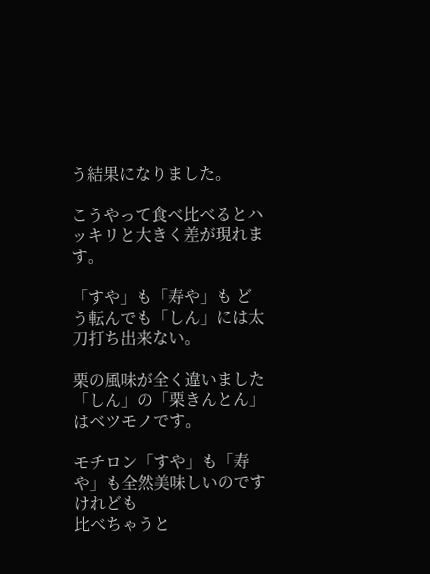う結果になりました。

こうやって食べ比べるとハッキリと大きく差が現れます。

「すや」も「寿や」も どう転んでも「しん」には太刀打ち出来ない。

栗の風味が全く違いました「しん」の「栗きんとん」はベツモノです。

モチロン「すや」も「寿や」も全然美味しいのですけれども
比べちゃうと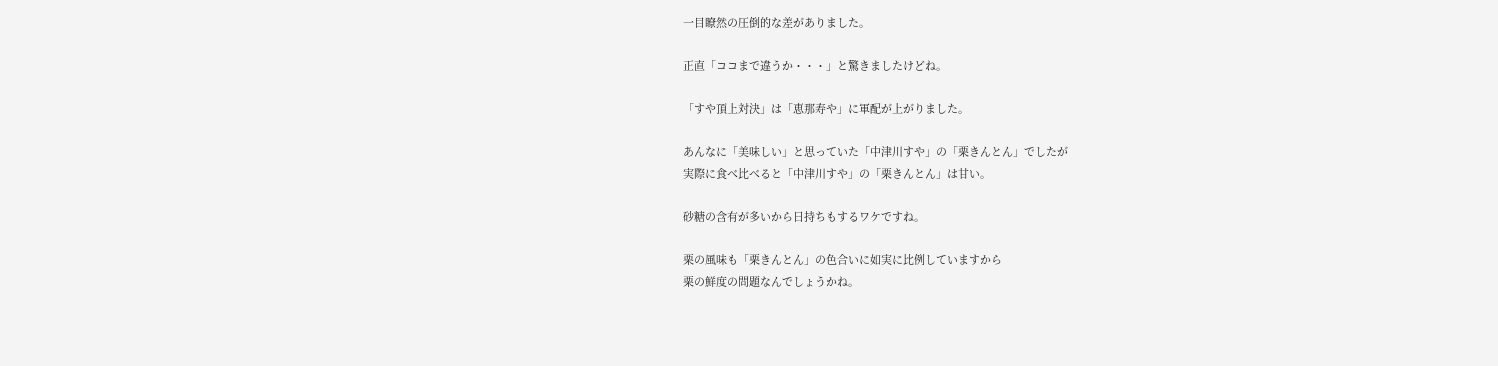一目瞭然の圧倒的な差がありました。

正直「ココまで違うか・・・」と驚きましたけどね。

「すや頂上対決」は「恵那寿や」に軍配が上がりました。

あんなに「美味しい」と思っていた「中津川すや」の「栗きんとん」でしたが
実際に食べ比べると「中津川すや」の「栗きんとん」は甘い。

砂糖の含有が多いから日持ちもするワケですね。

栗の風味も「栗きんとん」の色合いに如実に比例していますから
栗の鮮度の問題なんでしょうかね。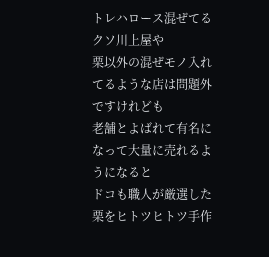トレハロース混ぜてるクソ川上屋や
栗以外の混ぜモノ入れてるような店は問題外ですけれども
老舗とよばれて有名になって大量に売れるようになると
ドコも職人が厳選した栗をヒトツヒトツ手作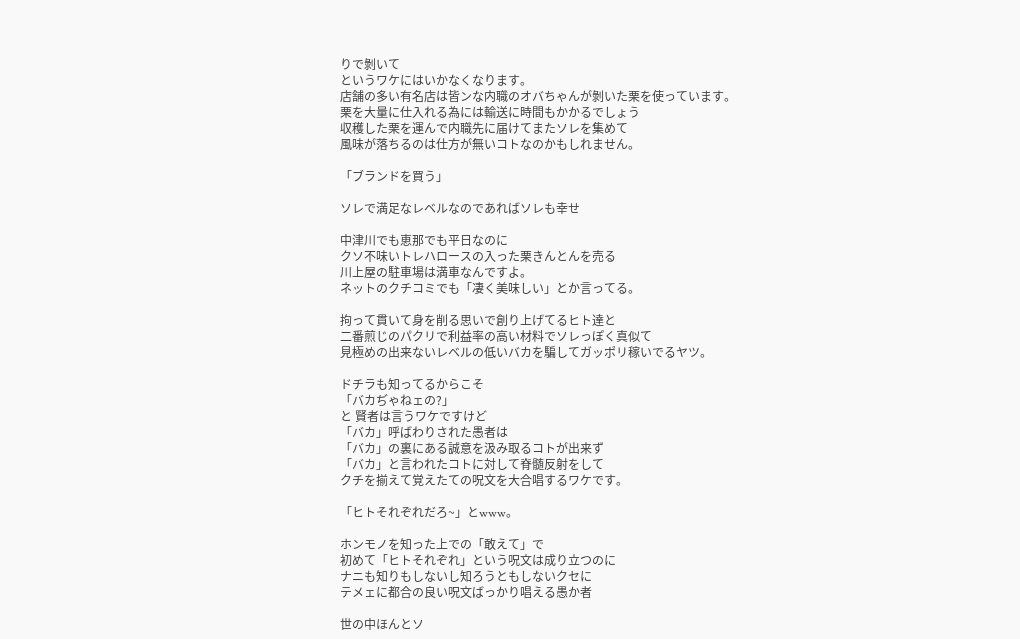りで剝いて
というワケにはいかなくなります。
店舗の多い有名店は皆ンな内職のオバちゃんが剝いた栗を使っています。
栗を大量に仕入れる為には輸送に時間もかかるでしょう
収穫した栗を運んで内職先に届けてまたソレを集めて
風味が落ちるのは仕方が無いコトなのかもしれません。

「ブランドを買う」

ソレで満足なレベルなのであればソレも幸せ

中津川でも恵那でも平日なのに
クソ不味いトレハロースの入った栗きんとんを売る
川上屋の駐車場は満車なんですよ。
ネットのクチコミでも「凄く美味しい」とか言ってる。

拘って貫いて身を削る思いで創り上げてるヒト達と
二番煎じのパクリで利益率の高い材料でソレっぽく真似て
見極めの出来ないレベルの低いバカを騙してガッポリ稼いでるヤツ。

ドチラも知ってるからこそ
「バカぢゃねェの?」
と 賢者は言うワケですけど
「バカ」呼ばわりされた愚者は
「バカ」の裏にある誠意を汲み取るコトが出来ず
「バカ」と言われたコトに対して脊髄反射をして
クチを揃えて覚えたての呪文を大合唱するワケです。

「ヒトそれぞれだろ~」とwww。

ホンモノを知った上での「敢えて」で
初めて「ヒトそれぞれ」という呪文は成り立つのに
ナニも知りもしないし知ろうともしないクセに
テメェに都合の良い呪文ばっかり唱える愚か者

世の中ほんとソ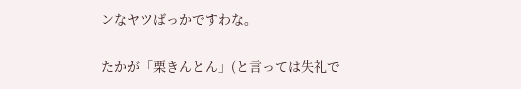ンなヤツばっかですわな。

たかが「栗きんとん」(と言っては失礼で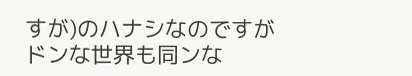すが)のハナシなのですが
ドンな世界も同ンな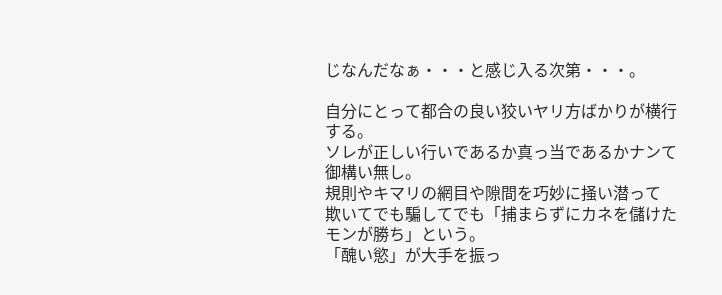じなんだなぁ・・・と感じ入る次第・・・。

自分にとって都合の良い狡いヤリ方ばかりが横行する。
ソレが正しい行いであるか真っ当であるかナンて御構い無し。
規則やキマリの網目や隙間を巧妙に掻い潜って
欺いてでも騙してでも「捕まらずにカネを儲けたモンが勝ち」という。
「醜い慾」が大手を振っ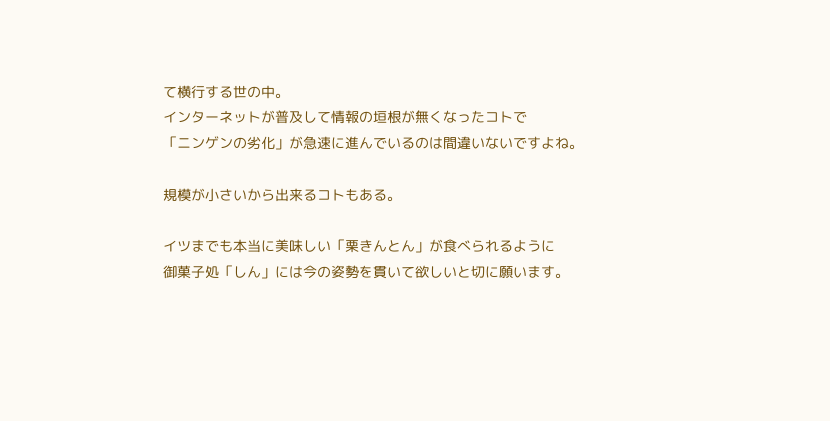て横行する世の中。
インターネットが普及して情報の垣根が無くなったコトで
「ニンゲンの劣化」が急速に進んでいるのは間違いないですよね。

規模が小さいから出来るコトもある。

イツまでも本当に美味しい「栗きんとん」が食べられるように
御菓子処「しん」には今の姿勢を貫いて欲しいと切に願います。